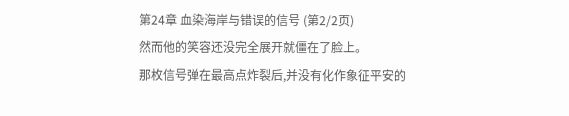第24章 血染海岸与错误的信号 (第2/2页)
然而他的笑容还没完全展开就僵在了脸上。
那枚信号弹在最高点炸裂后,并没有化作象征平安的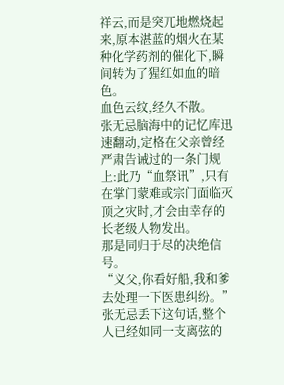祥云,而是突兀地燃烧起来,原本湛蓝的烟火在某种化学药剂的催化下,瞬间转为了猩红如血的暗色。
血色云纹,经久不散。
张无忌脑海中的记忆库迅速翻动,定格在父亲曾经严肃告诫过的一条门规上:此乃“血祭讯”,只有在掌门蒙难或宗门面临灭顶之灾时,才会由幸存的长老级人物发出。
那是同归于尽的决绝信号。
“义父,你看好船,我和爹去处理一下医患纠纷。”
张无忌丢下这句话,整个人已经如同一支离弦的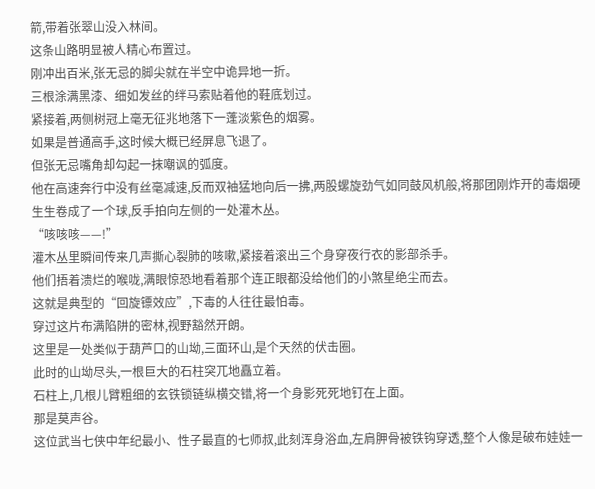箭,带着张翠山没入林间。
这条山路明显被人精心布置过。
刚冲出百米,张无忌的脚尖就在半空中诡异地一折。
三根涂满黑漆、细如发丝的绊马索贴着他的鞋底划过。
紧接着,两侧树冠上毫无征兆地落下一蓬淡紫色的烟雾。
如果是普通高手,这时候大概已经屏息飞退了。
但张无忌嘴角却勾起一抹嘲讽的弧度。
他在高速奔行中没有丝毫减速,反而双袖猛地向后一拂,两股螺旋劲气如同鼓风机般,将那团刚炸开的毒烟硬生生卷成了一个球,反手拍向左侧的一处灌木丛。
“咳咳咳——!”
灌木丛里瞬间传来几声撕心裂肺的咳嗽,紧接着滚出三个身穿夜行衣的影部杀手。
他们捂着溃烂的喉咙,满眼惊恐地看着那个连正眼都没给他们的小煞星绝尘而去。
这就是典型的“回旋镖效应”,下毒的人往往最怕毒。
穿过这片布满陷阱的密林,视野豁然开朗。
这里是一处类似于葫芦口的山坳,三面环山,是个天然的伏击圈。
此时的山坳尽头,一根巨大的石柱突兀地矗立着。
石柱上,几根儿臂粗细的玄铁锁链纵横交错,将一个身影死死地钉在上面。
那是莫声谷。
这位武当七侠中年纪最小、性子最直的七师叔,此刻浑身浴血,左肩胛骨被铁钩穿透,整个人像是破布娃娃一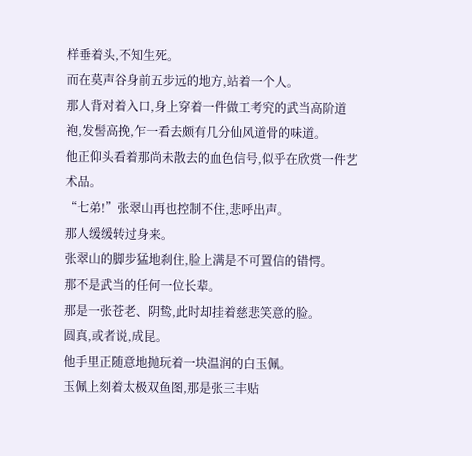样垂着头,不知生死。
而在莫声谷身前五步远的地方,站着一个人。
那人背对着入口,身上穿着一件做工考究的武当高阶道袍,发髻高挽,乍一看去颇有几分仙风道骨的味道。
他正仰头看着那尚未散去的血色信号,似乎在欣赏一件艺术品。
“七弟!”张翠山再也控制不住,悲呼出声。
那人缓缓转过身来。
张翠山的脚步猛地刹住,脸上满是不可置信的错愕。
那不是武当的任何一位长辈。
那是一张苍老、阴鸷,此时却挂着慈悲笑意的脸。
圆真,或者说,成昆。
他手里正随意地抛玩着一块温润的白玉佩。
玉佩上刻着太极双鱼图,那是张三丰贴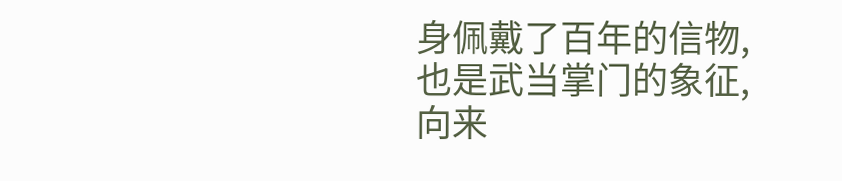身佩戴了百年的信物,也是武当掌门的象征,向来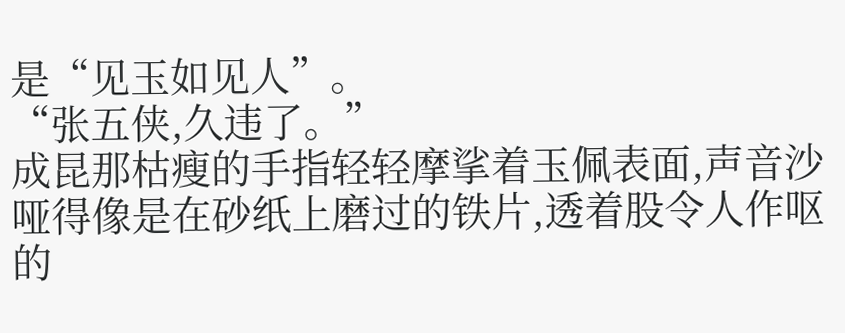是“见玉如见人”。
“张五侠,久违了。”
成昆那枯瘦的手指轻轻摩挲着玉佩表面,声音沙哑得像是在砂纸上磨过的铁片,透着股令人作呕的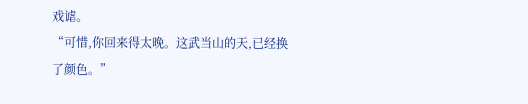戏谑。
“可惜,你回来得太晚。这武当山的天,已经换了颜色。”